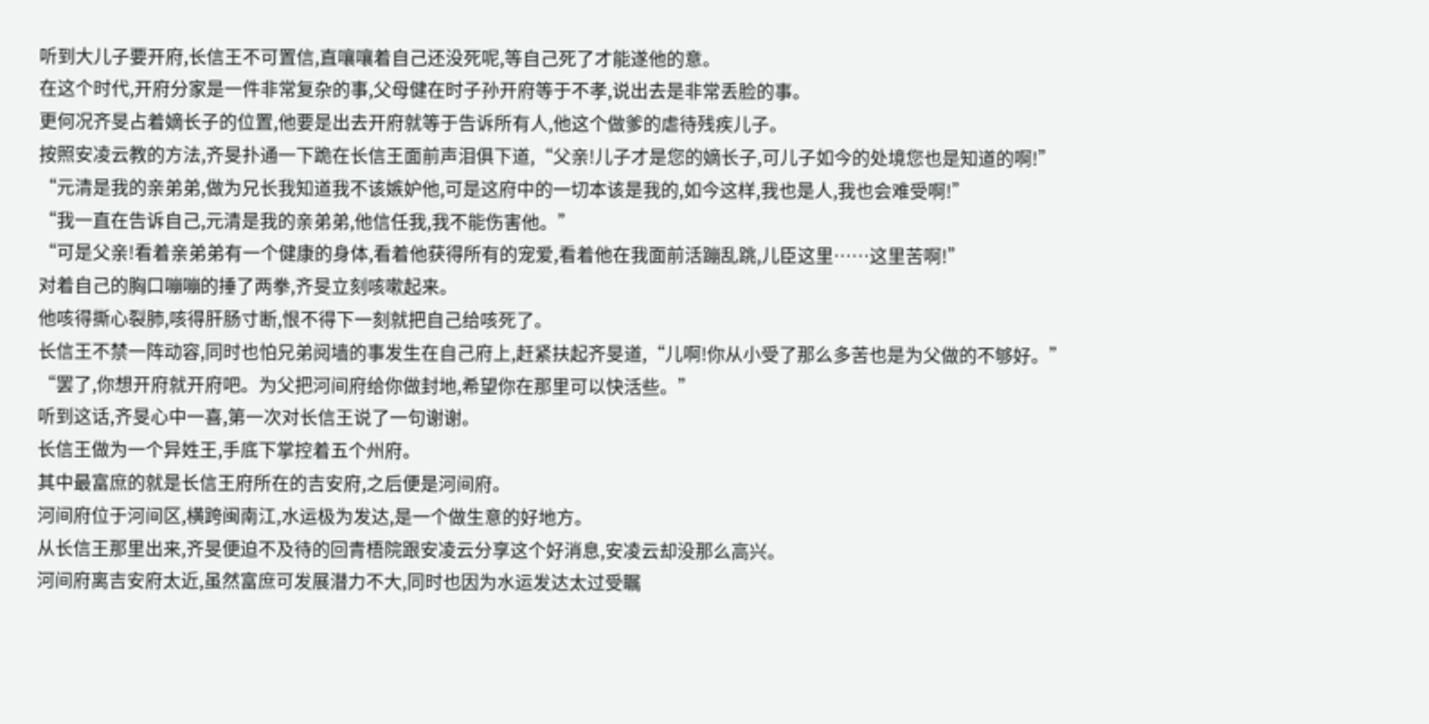听到大儿子要开府,长信王不可置信,直嚷嚷着自己还没死呢,等自己死了才能遂他的意。
在这个时代,开府分家是一件非常复杂的事,父母健在时子孙开府等于不孝,说出去是非常丢脸的事。
更何况齐旻占着嫡长子的位置,他要是出去开府就等于告诉所有人,他这个做爹的虐待残疾儿子。
按照安凌云教的方法,齐旻扑通一下跪在长信王面前声泪俱下道,“父亲!儿子才是您的嫡长子,可儿子如今的处境您也是知道的啊!”
“元清是我的亲弟弟,做为兄长我知道我不该嫉妒他,可是这府中的一切本该是我的,如今这样,我也是人,我也会难受啊!”
“我一直在告诉自己,元清是我的亲弟弟,他信任我,我不能伤害他。”
“可是父亲!看着亲弟弟有一个健康的身体,看着他获得所有的宠爱,看着他在我面前活蹦乱跳,儿臣这里……这里苦啊!”
对着自己的胸口嘣嘣的捶了两拳,齐旻立刻咳嗽起来。
他咳得撕心裂肺,咳得肝肠寸断,恨不得下一刻就把自己给咳死了。
长信王不禁一阵动容,同时也怕兄弟阋墙的事发生在自己府上,赶紧扶起齐旻道,“儿啊!你从小受了那么多苦也是为父做的不够好。”
“罢了,你想开府就开府吧。为父把河间府给你做封地,希望你在那里可以快活些。”
听到这话,齐旻心中一喜,第一次对长信王说了一句谢谢。
长信王做为一个异姓王,手底下掌控着五个州府。
其中最富庶的就是长信王府所在的吉安府,之后便是河间府。
河间府位于河间区,横跨闽南江,水运极为发达,是一个做生意的好地方。
从长信王那里出来,齐旻便迫不及待的回青梧院跟安凌云分享这个好消息,安凌云却没那么高兴。
河间府离吉安府太近,虽然富庶可发展潜力不大,同时也因为水运发达太过受瞩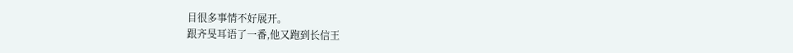目很多事情不好展开。
跟齐旻耳语了一番,他又跑到长信王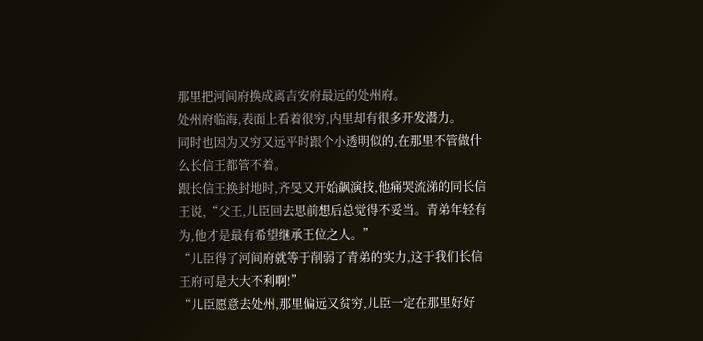那里把河间府换成离吉安府最远的处州府。
处州府临海,表面上看着很穷,内里却有很多开发潜力。
同时也因为又穷又远平时跟个小透明似的,在那里不管做什么长信王都管不着。
跟长信王换封地时,齐旻又开始飙演技,他痛哭流涕的同长信王说,“父王,儿臣回去思前想后总觉得不妥当。青弟年轻有为,他才是最有希望继承王位之人。”
“儿臣得了河间府就等于削弱了青弟的实力,这于我们长信王府可是大大不利啊!”
“儿臣愿意去处州,那里偏远又贫穷,儿臣一定在那里好好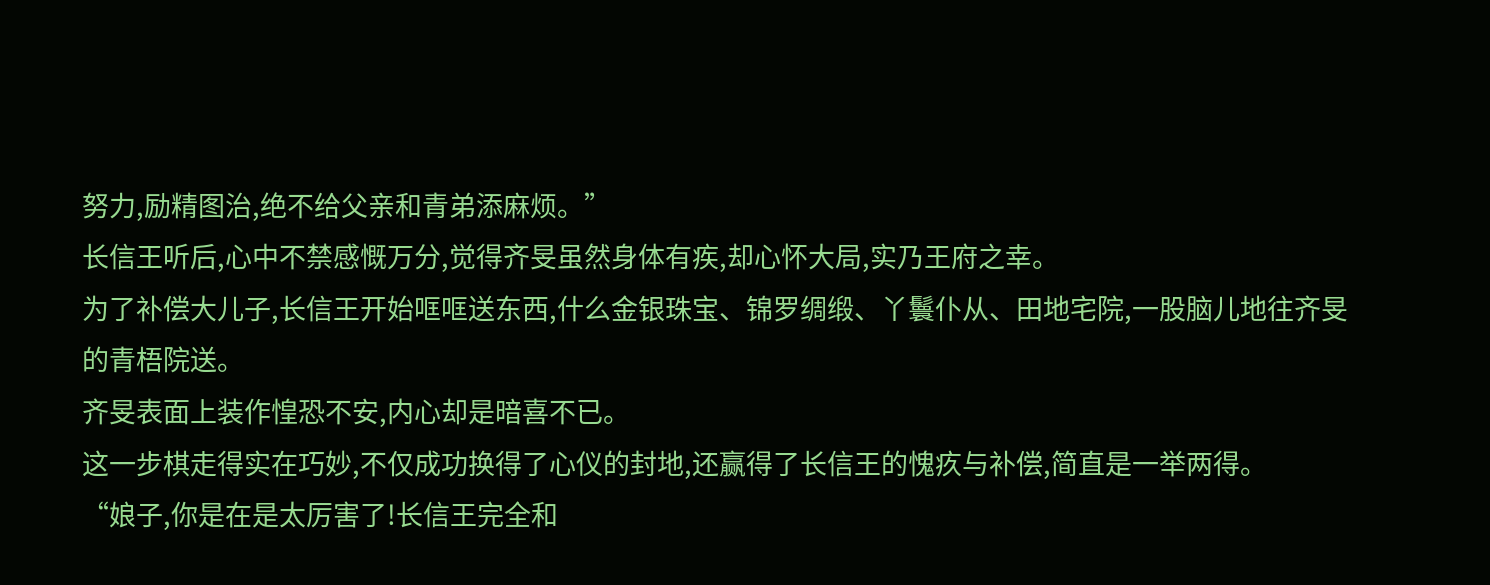努力,励精图治,绝不给父亲和青弟添麻烦。”
长信王听后,心中不禁感慨万分,觉得齐旻虽然身体有疾,却心怀大局,实乃王府之幸。
为了补偿大儿子,长信王开始哐哐送东西,什么金银珠宝、锦罗绸缎、丫鬟仆从、田地宅院,一股脑儿地往齐旻的青梧院送。
齐旻表面上装作惶恐不安,内心却是暗喜不已。
这一步棋走得实在巧妙,不仅成功换得了心仪的封地,还赢得了长信王的愧疚与补偿,简直是一举两得。
“娘子,你是在是太厉害了!长信王完全和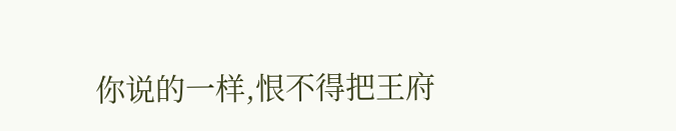你说的一样,恨不得把王府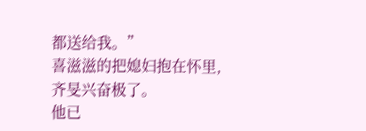都送给我。”
喜滋滋的把媳妇抱在怀里,齐旻兴奋极了。
他已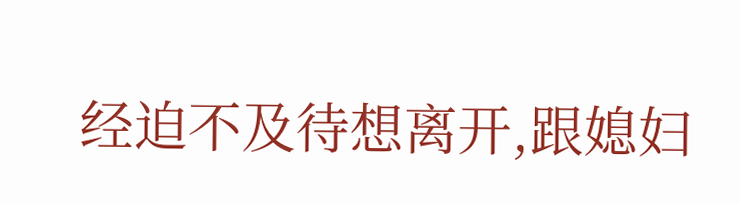经迫不及待想离开,跟媳妇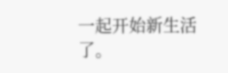一起开始新生活了。